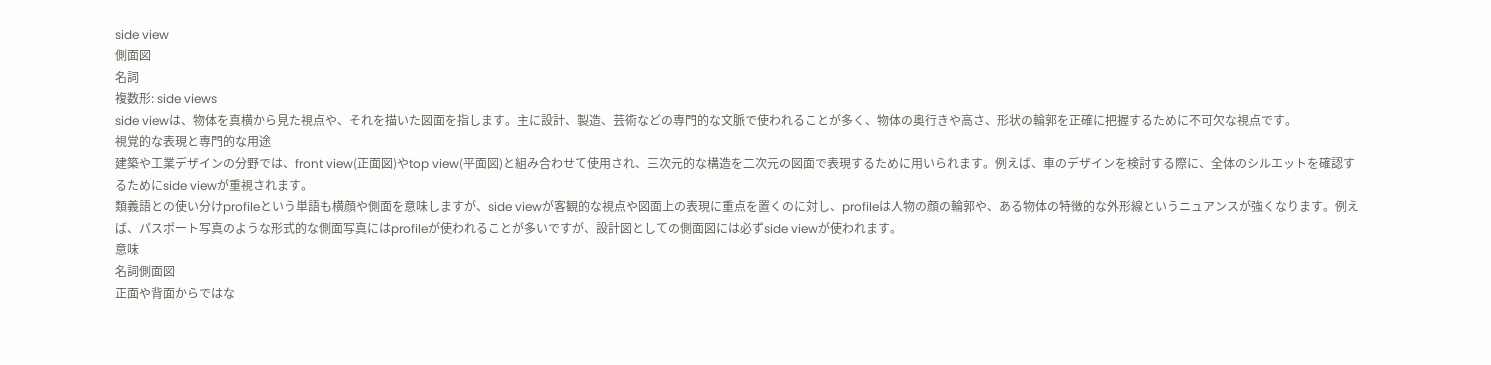side view
側面図
名詞
複数形: side views
side viewは、物体を真横から見た視点や、それを描いた図面を指します。主に設計、製造、芸術などの専門的な文脈で使われることが多く、物体の奥行きや高さ、形状の輪郭を正確に把握するために不可欠な視点です。
視覚的な表現と専門的な用途
建築や工業デザインの分野では、front view(正面図)やtop view(平面図)と組み合わせて使用され、三次元的な構造を二次元の図面で表現するために用いられます。例えば、車のデザインを検討する際に、全体のシルエットを確認するためにside viewが重視されます。
類義語との使い分けprofileという単語も横顔や側面を意味しますが、side viewが客観的な視点や図面上の表現に重点を置くのに対し、profileは人物の顔の輪郭や、ある物体の特徴的な外形線というニュアンスが強くなります。例えば、パスポート写真のような形式的な側面写真にはprofileが使われることが多いですが、設計図としての側面図には必ずside viewが使われます。
意味
名詞側面図
正面や背面からではな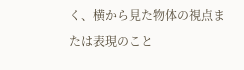く、横から見た物体の視点または表現のこと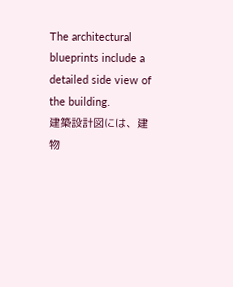The architectural blueprints include a detailed side view of the building.
建築設計図には、建物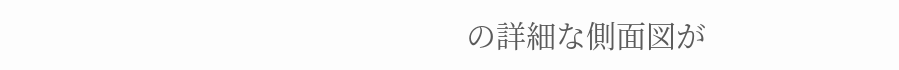の詳細な側面図が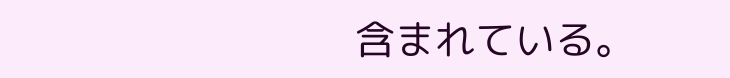含まれている。